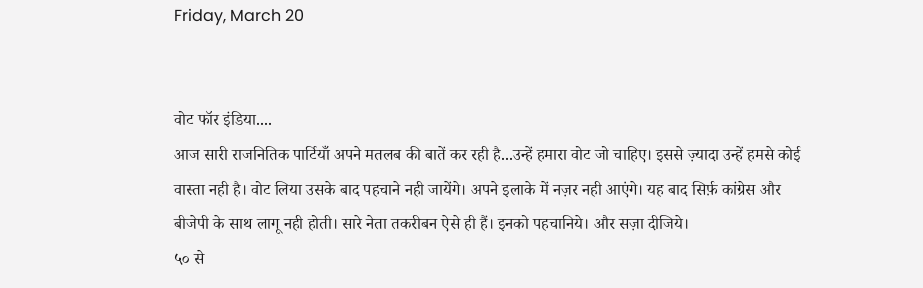Friday, March 20


वोट फॉर इंडिया....
आज सारी राजनितिक पार्टियाँ अपने मतलब की बातें कर रही है...उन्हें हमारा वोट जो चाहिए। इससे ज़्यादा उन्हें हमसे कोई वास्ता नही है। वोट लिया उसके बाद पहचाने नही जायेंगे। अपने इलाके में नज़र नही आएंगे। यह बाद सिर्फ़ कांग्रेस और बीजेपी के साथ लागू नही होती। सारे नेता तकरीबन ऐसे ही हैं। इनको पहचानिये। और सज़ा दीजिये।
५० से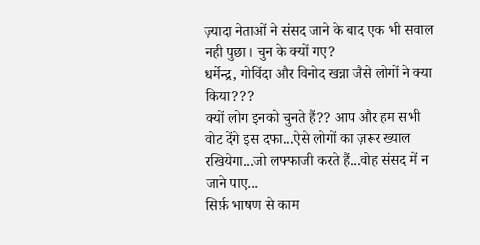ज़्यादा नेताओं ने संसद जाने के बाद एक भी सवाल नही पुछा। चुन के क्यों गए?
धर्मेन्द्र, गोविंदा और विनोद खन्ना जैसे लोगों ने क्या किया???
क्यों लोग इनको चुनते हैं?? आप और हम सभी वोट देंगे इस दफा...ऐसे लोगों का ज़रूर ख्याल रखियेगा...जो लफ्फाजी करते हैं...वोह संसद में न जाने पाए...
सिर्फ़ भाषण से काम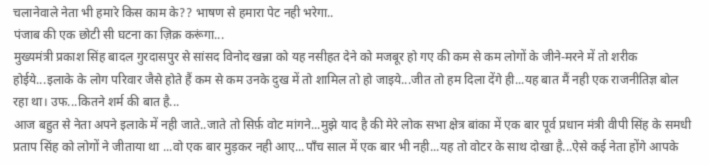चलानेवाले नेता भी हमारे किस काम के?? भाषण से हमारा पेट नही भरेगा..
पंजाब की एक छोटी सी घटना का ज़िक्र करूंगा...
मुख्यमंत्री प्रकाश सिंह बादल गुरदासपुर से सांसद विनोद खन्ना को यह नसीहत देने को मजबूर हो गए की कम से कम लोगों के जीने-मरने में तो शरीक होईये...इलाके के लोग परिवार जैसे होते हैं कम से कम उनके दुख में तो शामिल तो हो जाइये...जीत तो हम दिला देंगे ही...यह बात मैं नही एक राजनीतिज्ञ बोल रहा था। उफ...कितने शर्म की बात है...
आज बहुत से नेता अपने इलाके में नही जाते..जाते तो सिर्फ़ वोट मांगने...मुझे याद है की मेरे लोक सभा क्षेत्र बांका में एक बार पूर्व प्रधान मंत्री वीपी सिंह के समधी प्रताप सिंह को लोगों ने जीताया था ...वो एक बार मुड़कर नही आए...पाँच साल में एक बार भी नही...यह तो वोटर के साथ दोखा है...ऐसे कई नेता होंगे आपके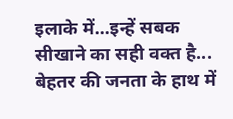इलाके में...इन्हें सबक सीखाने का सही वक्त है...
बेहतर की जनता के हाथ में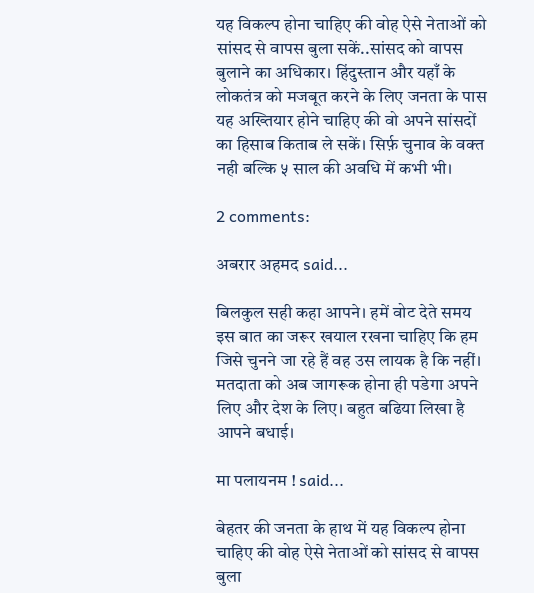यह विकल्प होना चाहिए की वोह ऐसे नेताओं को सांसद से वापस बुला सकें..सांसद को वापस बुलाने का अधिकार। हिंदुस्तान और यहाँ के लोकतंत्र को मजबूत करने के लिए जनता के पास यह अख्तियार होने चाहिए की वो अपने सांसदों का हिसाब किताब ले सकें। सिर्फ़ चुनाव के वक्त नही बल्कि ५ साल की अवधि में कभी भी।

2 comments:

अबरार अहमद said...

बिलकुल सही कहा आपने। हमें वोट देते समय इस बात का जरूर खयाल रखना चाहिए कि हम जिसे चुनने जा रहे हैं वह उस लायक है कि नहीं। मतदाता को अब जागरूक होना ही पडेगा अपने लिए और देश के लिए। बहुत बढिया लिखा है आपने बधाई।

मा पलायनम ! said...

बेहतर की जनता के हाथ में यह विकल्प होना चाहिए की वोह ऐसे नेताओं को सांसद से वापस बुला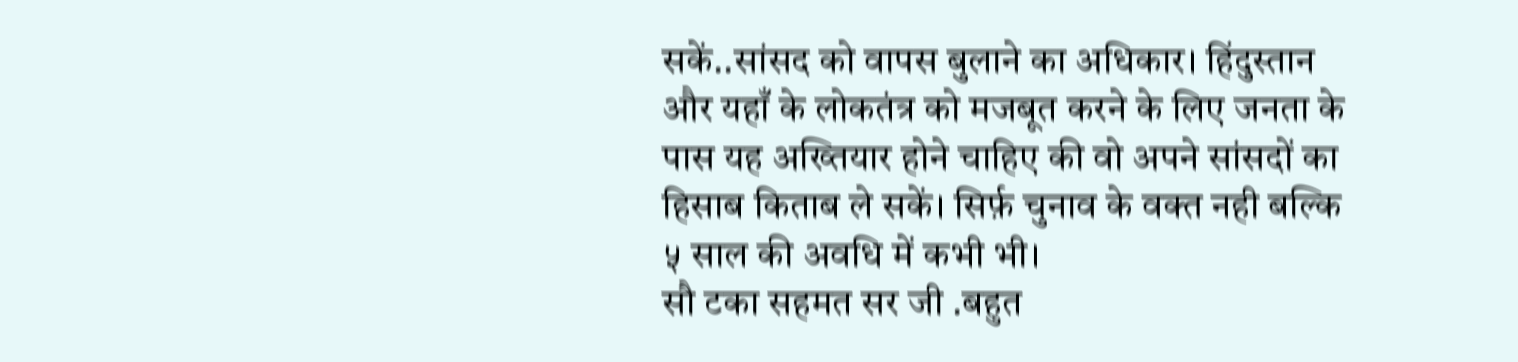सकें..सांसद को वापस बुलाने का अधिकार। हिंदुस्तान और यहाँ के लोकतंत्र को मजबूत करने के लिए जनता के पास यह अख्तियार होने चाहिए की वो अपने सांसदों का हिसाब किताब ले सकें। सिर्फ़ चुनाव के वक्त नही बल्कि ५ साल की अवधि में कभी भी।
सौ टका सहमत सर जी .बहुत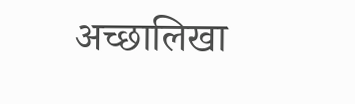अच्छालिखा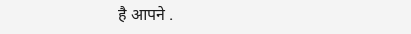है आपने .